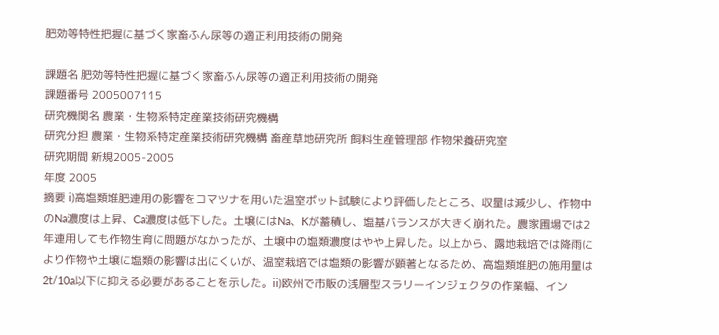肥効等特性把握に基づく家畜ふん尿等の適正利用技術の開発

課題名 肥効等特性把握に基づく家畜ふん尿等の適正利用技術の開発
課題番号 2005007115
研究機関名 農業・生物系特定産業技術研究機構
研究分担 農業・生物系特定産業技術研究機構 畜産草地研究所 飼料生産管理部 作物栄養研究室
研究期間 新規2005-2005
年度 2005
摘要 i)高塩類堆肥連用の影響をコマツナを用いた温室ポット試験により評価したところ、収量は減少し、作物中のNa濃度は上昇、Ca濃度は低下した。土壌にはNa、Kが蓄積し、塩基バランスが大きく崩れた。農家圃場では2年連用しても作物生育に問題がなかったが、土壌中の塩類濃度はやや上昇した。以上から、露地栽培では降雨により作物や土壌に塩類の影響は出にくいが、温室栽培では塩類の影響が顕著となるため、高塩類堆肥の施用量は2t/10a以下に抑える必要があることを示した。ii)欧州で市販の浅層型スラリーインジェクタの作業幅、イン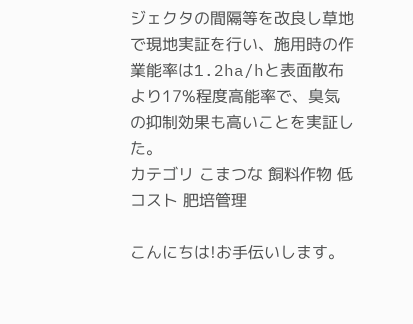ジェクタの間隔等を改良し草地で現地実証を行い、施用時の作業能率は1.2ha/hと表面散布より17%程度高能率で、臭気の抑制効果も高いことを実証した。
カテゴリ こまつな 飼料作物 低コスト 肥培管理

こんにちは!お手伝いします。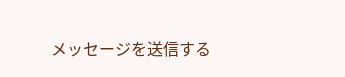メッセージを送信する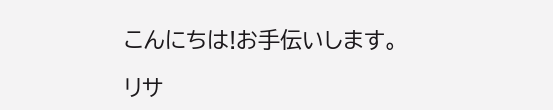こんにちは!お手伝いします。

リサ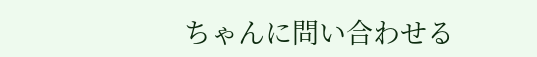ちゃんに問い合わせる